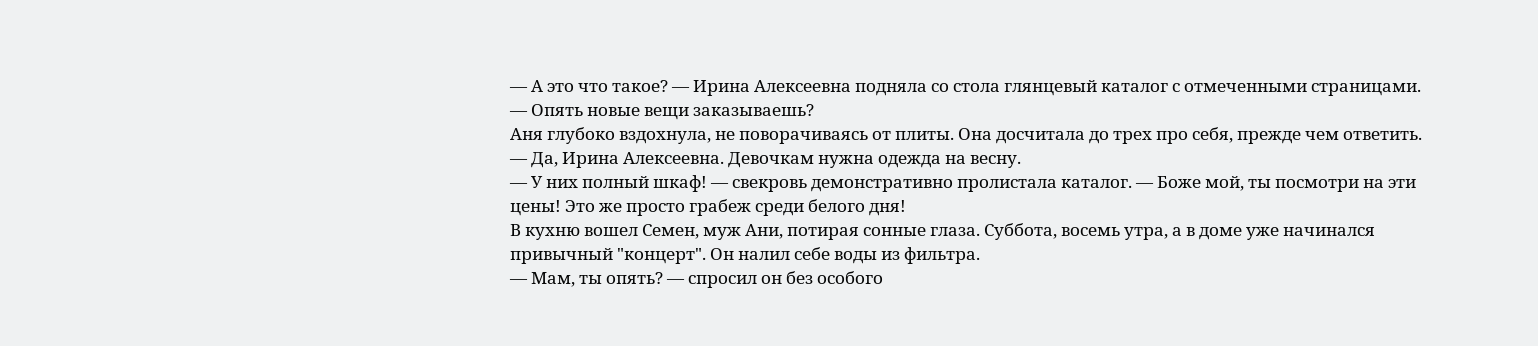— А это что такое? — Ирина Алексеевна подняла со стола глянцевый каталог с отмеченными страницами. — Опять новые вещи заказываешь?
Аня глубоко вздохнула, не поворачиваясь от плиты. Она досчитала до трех про себя, прежде чем ответить.
— Да, Ирина Алексеевна. Девочкам нужна одежда на весну.
— У них полный шкаф! — свекровь демонстративно пролистала каталог. — Боже мой, ты посмотри на эти цены! Это же просто грабеж среди белого дня!
В кухню вошел Семен, муж Ани, потирая сонные глаза. Суббота, восемь утра, а в доме уже начинался привычный "концерт". Он налил себе воды из фильтра.
— Мам, ты опять? — спросил он без особого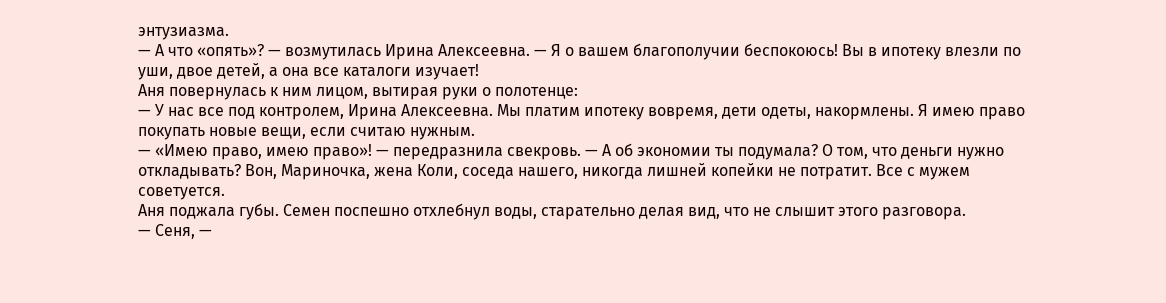энтузиазма.
— А что «опять»? — возмутилась Ирина Алексеевна. — Я о вашем благополучии беспокоюсь! Вы в ипотеку влезли по уши, двое детей, а она все каталоги изучает!
Аня повернулась к ним лицом, вытирая руки о полотенце:
— У нас все под контролем, Ирина Алексеевна. Мы платим ипотеку вовремя, дети одеты, накормлены. Я имею право покупать новые вещи, если считаю нужным.
— «Имею право, имею право»! — передразнила свекровь. — А об экономии ты подумала? О том, что деньги нужно откладывать? Вон, Мариночка, жена Коли, соседа нашего, никогда лишней копейки не потратит. Все с мужем советуется.
Аня поджала губы. Семен поспешно отхлебнул воды, старательно делая вид, что не слышит этого разговора.
— Сеня, —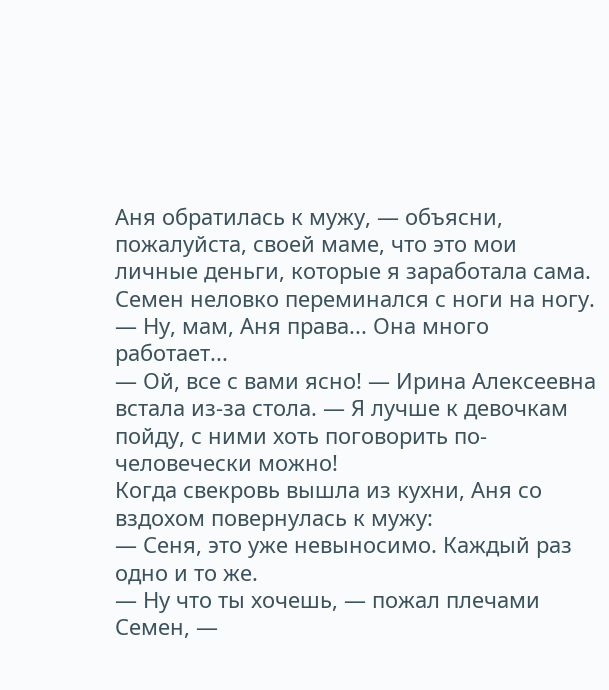Аня обратилась к мужу, — объясни, пожалуйста, своей маме, что это мои личные деньги, которые я заработала сама.
Семен неловко переминался с ноги на ногу.
— Ну, мам, Аня права... Она много работает...
— Ой, все с вами ясно! — Ирина Алексеевна встала из-за стола. — Я лучше к девочкам пойду, с ними хоть поговорить по-человечески можно!
Когда свекровь вышла из кухни, Аня со вздохом повернулась к мужу:
— Сеня, это уже невыносимо. Каждый раз одно и то же.
— Ну что ты хочешь, — пожал плечами Семен, —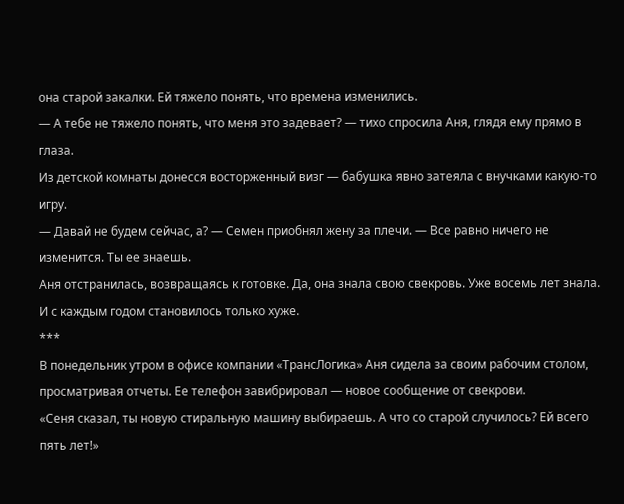она старой закалки. Ей тяжело понять, что времена изменились.
— А тебе не тяжело понять, что меня это задевает? — тихо спросила Аня, глядя ему прямо в глаза.
Из детской комнаты донесся восторженный визг — бабушка явно затеяла с внучками какую-то игру.
— Давай не будем сейчас, а? — Семен приобнял жену за плечи. — Все равно ничего не изменится. Ты ее знаешь.
Аня отстранилась, возвращаясь к готовке. Да, она знала свою свекровь. Уже восемь лет знала. И с каждым годом становилось только хуже.
***
В понедельник утром в офисе компании «ТрансЛогика» Аня сидела за своим рабочим столом, просматривая отчеты. Ее телефон завибрировал — новое сообщение от свекрови.
«Сеня сказал, ты новую стиральную машину выбираешь. А что со старой случилось? Ей всего пять лет!»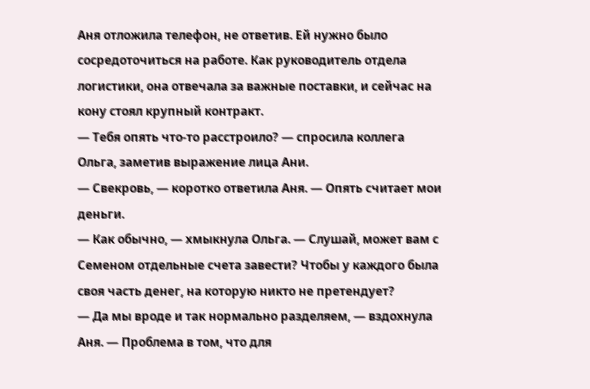Аня отложила телефон, не ответив. Ей нужно было сосредоточиться на работе. Как руководитель отдела логистики, она отвечала за важные поставки, и сейчас на кону стоял крупный контракт.
— Тебя опять что-то расстроило? — спросила коллега Ольга, заметив выражение лица Ани.
— Свекровь, — коротко ответила Аня. — Опять считает мои деньги.
— Как обычно, — хмыкнула Ольга. — Слушай, может вам с Семеном отдельные счета завести? Чтобы у каждого была своя часть денег, на которую никто не претендует?
— Да мы вроде и так нормально разделяем, — вздохнула Аня. — Проблема в том, что для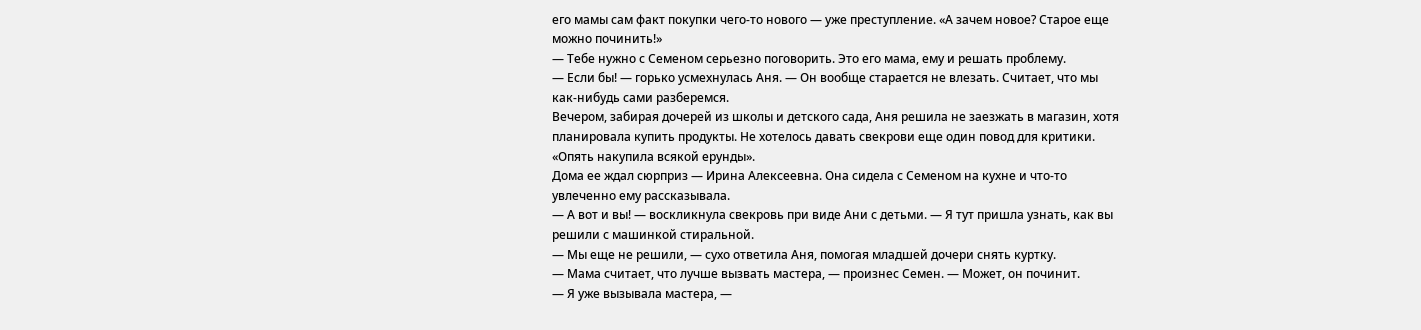его мамы сам факт покупки чего-то нового — уже преступление. «А зачем новое? Старое еще можно починить!»
— Тебе нужно с Семеном серьезно поговорить. Это его мама, ему и решать проблему.
— Если бы! — горько усмехнулась Аня. — Он вообще старается не влезать. Считает, что мы как-нибудь сами разберемся.
Вечером, забирая дочерей из школы и детского сада, Аня решила не заезжать в магазин, хотя планировала купить продукты. Не хотелось давать свекрови еще один повод для критики. «Опять накупила всякой ерунды».
Дома ее ждал сюрприз — Ирина Алексеевна. Она сидела с Семеном на кухне и что-то увлеченно ему рассказывала.
— А вот и вы! — воскликнула свекровь при виде Ани с детьми. — Я тут пришла узнать, как вы решили с машинкой стиральной.
— Мы еще не решили, — сухо ответила Аня, помогая младшей дочери снять куртку.
— Мама считает, что лучше вызвать мастера, — произнес Семен. — Может, он починит.
— Я уже вызывала мастера, —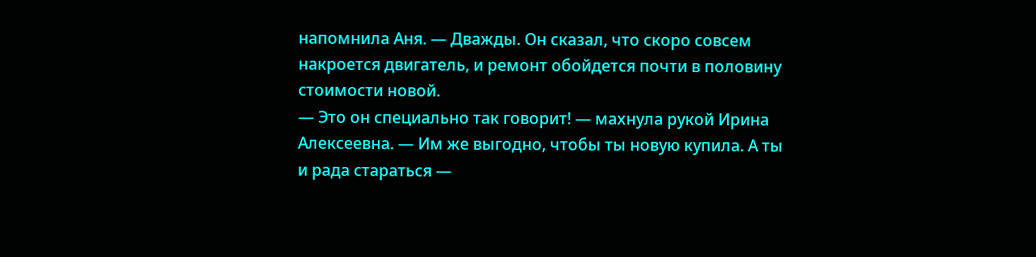напомнила Аня. — Дважды. Он сказал, что скоро совсем накроется двигатель, и ремонт обойдется почти в половину стоимости новой.
— Это он специально так говорит! — махнула рукой Ирина Алексеевна. — Им же выгодно, чтобы ты новую купила. А ты и рада стараться —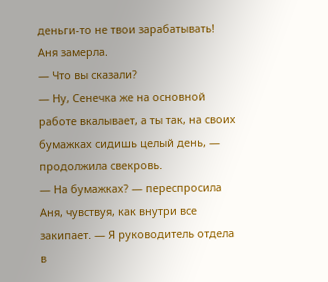деньги-то не твои зарабатывать!
Аня замерла.
— Что вы сказали?
— Ну, Сенечка же на основной работе вкалывает, а ты так, на своих бумажках сидишь целый день, — продолжила свекровь.
— На бумажках? — переспросила Аня, чувствуя, как внутри все закипает. — Я руководитель отдела в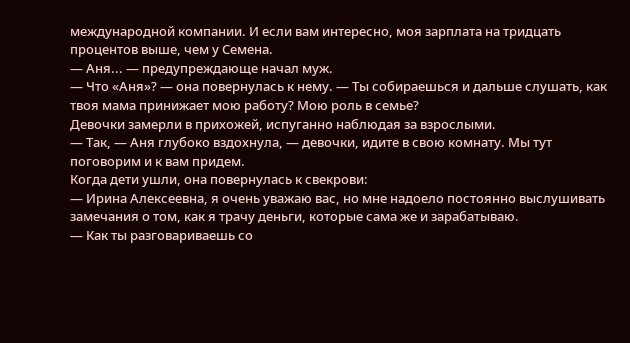международной компании. И если вам интересно, моя зарплата на тридцать процентов выше, чем у Семена.
— Аня... — предупреждающе начал муж.
— Что «Аня»? — она повернулась к нему. — Ты собираешься и дальше слушать, как твоя мама принижает мою работу? Мою роль в семье?
Девочки замерли в прихожей, испуганно наблюдая за взрослыми.
— Так, — Аня глубоко вздохнула, — девочки, идите в свою комнату. Мы тут поговорим и к вам придем.
Когда дети ушли, она повернулась к свекрови:
— Ирина Алексеевна, я очень уважаю вас, но мне надоело постоянно выслушивать замечания о том, как я трачу деньги, которые сама же и зарабатываю.
— Как ты разговариваешь со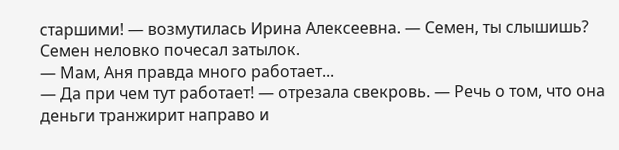старшими! — возмутилась Ирина Алексеевна. — Семен, ты слышишь?
Семен неловко почесал затылок.
— Мам, Аня правда много работает...
— Да при чем тут работает! — отрезала свекровь. — Речь о том, что она деньги транжирит направо и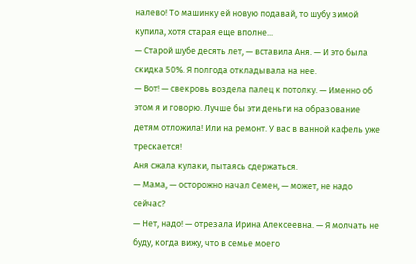налево! То машинку ей новую подавай, то шубу зимой купила, хотя старая еще вполне...
— Старой шубе десять лет, — вставила Аня. — И это была скидка 50%. Я полгода откладывала на нее.
— Вот! — свекровь воздела палец к потолку. — Именно об этом я и говорю. Лучше бы эти деньги на образование детям отложила! Или на ремонт. У вас в ванной кафель уже трескается!
Аня сжала кулаки, пытаясь сдержаться.
— Мама, — осторожно начал Семен, — может, не надо сейчас?
— Нет, надо! — отрезала Ирина Алексеевна. — Я молчать не буду, когда вижу, что в семье моего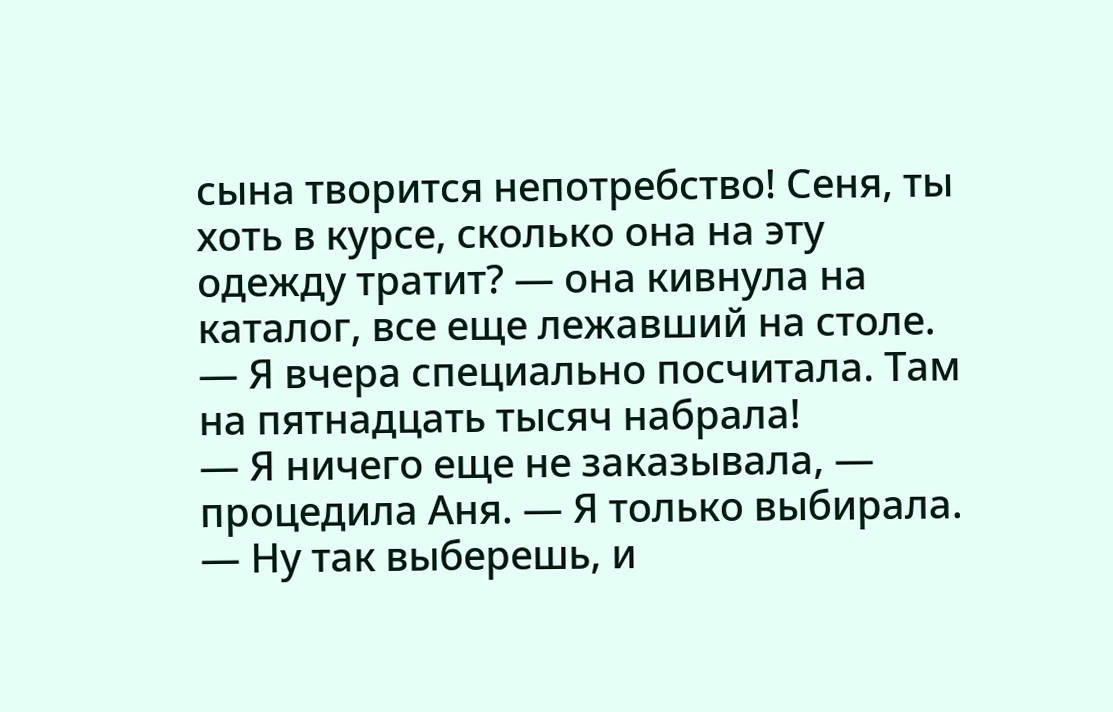сына творится непотребство! Сеня, ты хоть в курсе, сколько она на эту одежду тратит? — она кивнула на каталог, все еще лежавший на столе. — Я вчера специально посчитала. Там на пятнадцать тысяч набрала!
— Я ничего еще не заказывала, — процедила Аня. — Я только выбирала.
— Ну так выберешь, и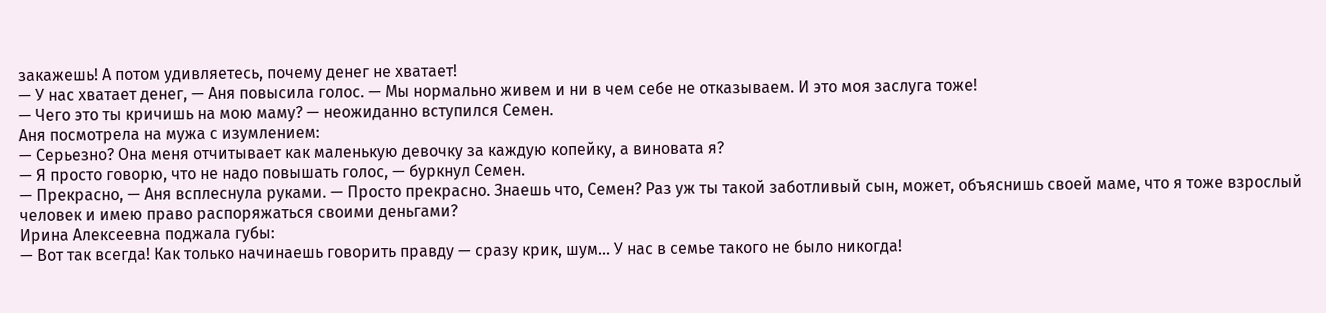закажешь! А потом удивляетесь, почему денег не хватает!
— У нас хватает денег, — Аня повысила голос. — Мы нормально живем и ни в чем себе не отказываем. И это моя заслуга тоже!
— Чего это ты кричишь на мою маму? — неожиданно вступился Семен.
Аня посмотрела на мужа с изумлением:
— Серьезно? Она меня отчитывает как маленькую девочку за каждую копейку, а виновата я?
— Я просто говорю, что не надо повышать голос, — буркнул Семен.
— Прекрасно, — Аня всплеснула руками. — Просто прекрасно. Знаешь что, Семен? Раз уж ты такой заботливый сын, может, объяснишь своей маме, что я тоже взрослый человек и имею право распоряжаться своими деньгами?
Ирина Алексеевна поджала губы:
— Вот так всегда! Как только начинаешь говорить правду — сразу крик, шум... У нас в семье такого не было никогда!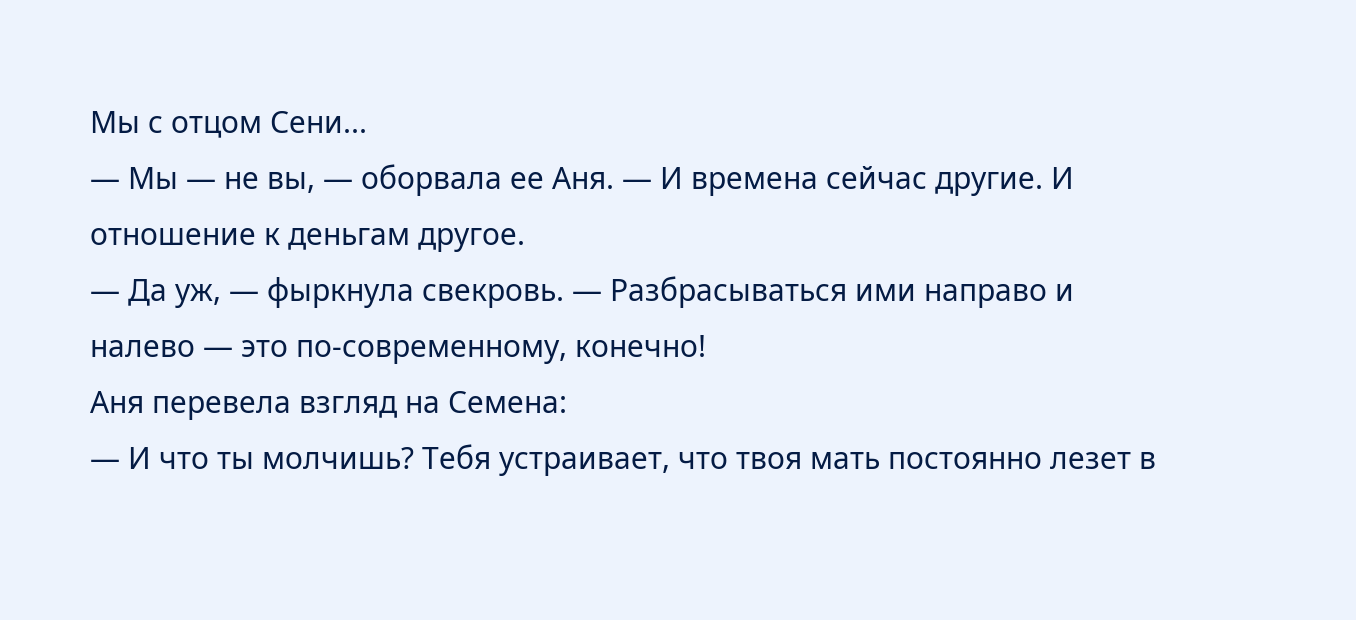Мы с отцом Сени...
— Мы — не вы, — оборвала ее Аня. — И времена сейчас другие. И отношение к деньгам другое.
— Да уж, — фыркнула свекровь. — Разбрасываться ими направо и налево — это по-современному, конечно!
Аня перевела взгляд на Семена:
— И что ты молчишь? Тебя устраивает, что твоя мать постоянно лезет в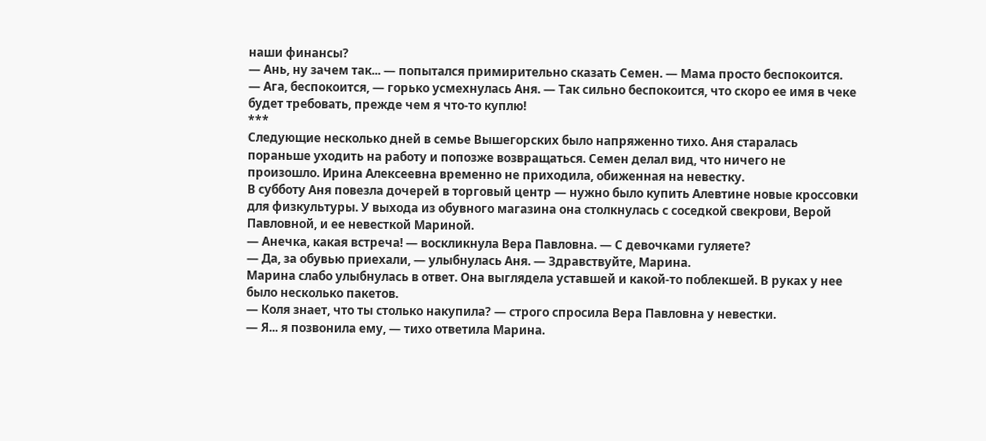наши финансы?
— Ань, ну зачем так... — попытался примирительно сказать Семен. — Мама просто беспокоится.
— Ага, беспокоится, — горько усмехнулась Аня. — Так сильно беспокоится, что скоро ее имя в чеке будет требовать, прежде чем я что-то куплю!
***
Следующие несколько дней в семье Вышегорских было напряженно тихо. Аня старалась пораньше уходить на работу и попозже возвращаться. Семен делал вид, что ничего не произошло. Ирина Алексеевна временно не приходила, обиженная на невестку.
В субботу Аня повезла дочерей в торговый центр — нужно было купить Алевтине новые кроссовки для физкультуры. У выхода из обувного магазина она столкнулась с соседкой свекрови, Верой Павловной, и ее невесткой Мариной.
— Анечка, какая встреча! — воскликнула Вера Павловна. — С девочками гуляете?
— Да, за обувью приехали, — улыбнулась Аня. — Здравствуйте, Марина.
Марина слабо улыбнулась в ответ. Она выглядела уставшей и какой-то поблекшей. В руках у нее было несколько пакетов.
— Коля знает, что ты столько накупила? — строго спросила Вера Павловна у невестки.
— Я... я позвонила ему, — тихо ответила Марина.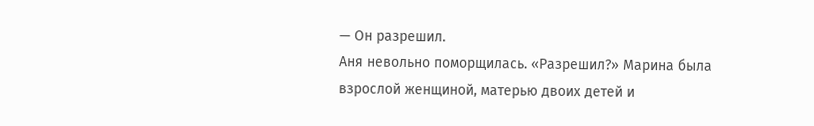— Он разрешил.
Аня невольно поморщилась. «Разрешил?» Марина была взрослой женщиной, матерью двоих детей и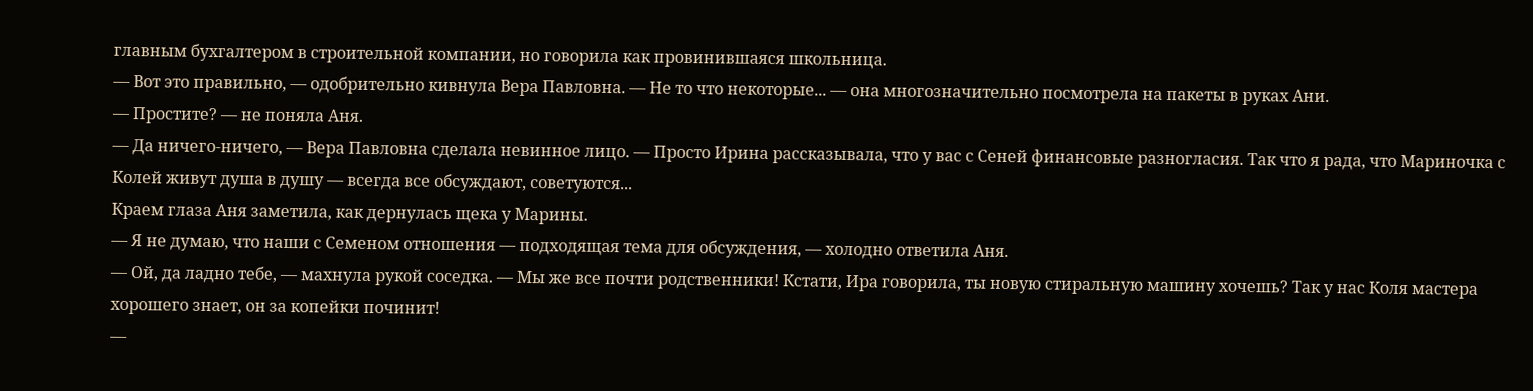главным бухгалтером в строительной компании, но говорила как провинившаяся школьница.
— Вот это правильно, — одобрительно кивнула Вера Павловна. — Не то что некоторые... — она многозначительно посмотрела на пакеты в руках Ани.
— Простите? — не поняла Аня.
— Да ничего-ничего, — Вера Павловна сделала невинное лицо. — Просто Ирина рассказывала, что у вас с Сеней финансовые разногласия. Так что я рада, что Мариночка с Колей живут душа в душу — всегда все обсуждают, советуются...
Краем глаза Аня заметила, как дернулась щека у Марины.
— Я не думаю, что наши с Семеном отношения — подходящая тема для обсуждения, — холодно ответила Аня.
— Ой, да ладно тебе, — махнула рукой соседка. — Мы же все почти родственники! Кстати, Ира говорила, ты новую стиральную машину хочешь? Так у нас Коля мастера хорошего знает, он за копейки починит!
—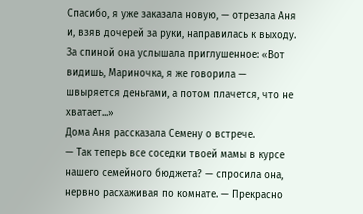Спасибо, я уже заказала новую, — отрезала Аня и, взяв дочерей за руки, направилась к выходу.
За спиной она услышала приглушенное: «Вот видишь, Мариночка, я же говорила — швыряется деньгами, а потом плачется, что не хватает...»
Дома Аня рассказала Семену о встрече.
— Так теперь все соседки твоей мамы в курсе нашего семейного бюджета? — спросила она, нервно расхаживая по комнате. — Прекрасно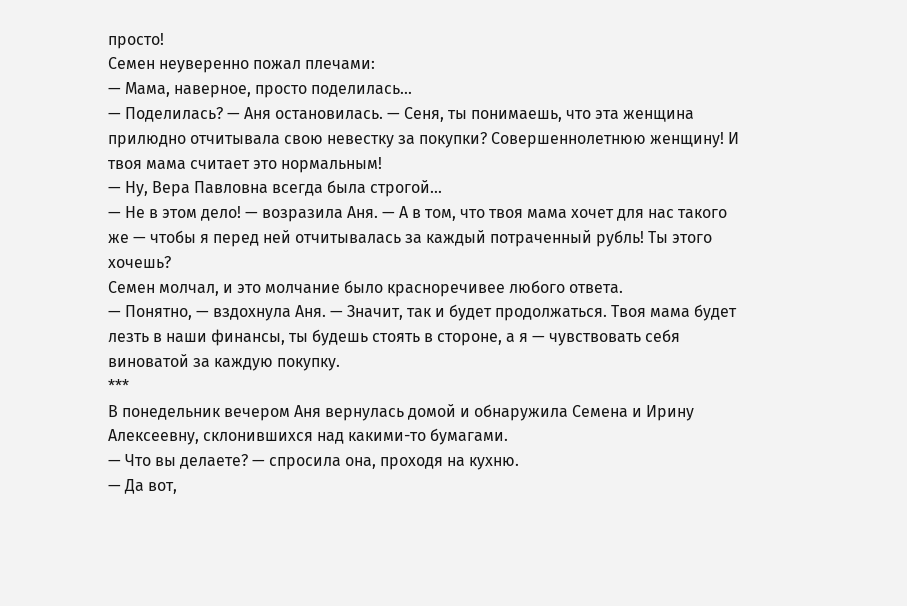просто!
Семен неуверенно пожал плечами:
— Мама, наверное, просто поделилась...
— Поделилась? — Аня остановилась. — Сеня, ты понимаешь, что эта женщина прилюдно отчитывала свою невестку за покупки? Совершеннолетнюю женщину! И твоя мама считает это нормальным!
— Ну, Вера Павловна всегда была строгой...
— Не в этом дело! — возразила Аня. — А в том, что твоя мама хочет для нас такого же — чтобы я перед ней отчитывалась за каждый потраченный рубль! Ты этого хочешь?
Семен молчал, и это молчание было красноречивее любого ответа.
— Понятно, — вздохнула Аня. — Значит, так и будет продолжаться. Твоя мама будет лезть в наши финансы, ты будешь стоять в стороне, а я — чувствовать себя виноватой за каждую покупку.
***
В понедельник вечером Аня вернулась домой и обнаружила Семена и Ирину Алексеевну, склонившихся над какими-то бумагами.
— Что вы делаете? — спросила она, проходя на кухню.
— Да вот,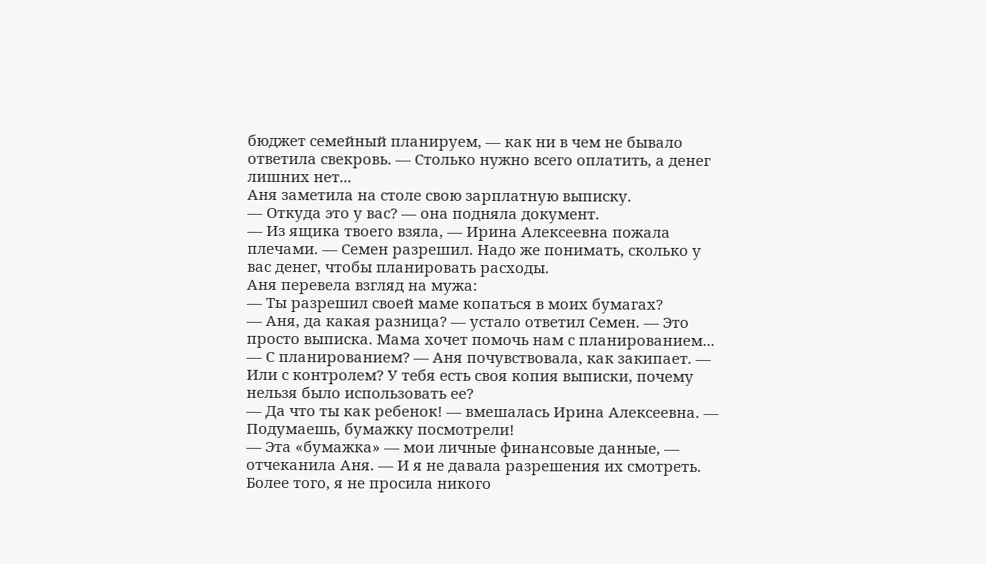бюджет семейный планируем, — как ни в чем не бывало ответила свекровь. — Столько нужно всего оплатить, а денег лишних нет...
Аня заметила на столе свою зарплатную выписку.
— Откуда это у вас? — она подняла документ.
— Из ящика твоего взяла, — Ирина Алексеевна пожала плечами. — Семен разрешил. Надо же понимать, сколько у вас денег, чтобы планировать расходы.
Аня перевела взгляд на мужа:
— Ты разрешил своей маме копаться в моих бумагах?
— Аня, да какая разница? — устало ответил Семен. — Это просто выписка. Мама хочет помочь нам с планированием...
— С планированием? — Аня почувствовала, как закипает. — Или с контролем? У тебя есть своя копия выписки, почему нельзя было использовать ее?
— Да что ты как ребенок! — вмешалась Ирина Алексеевна. — Подумаешь, бумажку посмотрели!
— Эта «бумажка» — мои личные финансовые данные, — отчеканила Аня. — И я не давала разрешения их смотреть. Более того, я не просила никого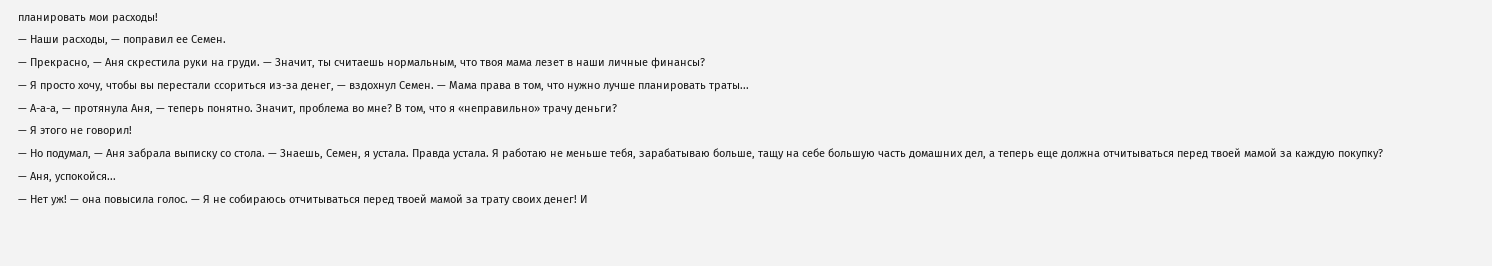планировать мои расходы!
— Наши расходы, — поправил ее Семен.
— Прекрасно, — Аня скрестила руки на груди. — Значит, ты считаешь нормальным, что твоя мама лезет в наши личные финансы?
— Я просто хочу, чтобы вы перестали ссориться из-за денег, — вздохнул Семен. — Мама права в том, что нужно лучше планировать траты...
— А-а-а, — протянула Аня, — теперь понятно. Значит, проблема во мне? В том, что я «неправильно» трачу деньги?
— Я этого не говорил!
— Но подумал, — Аня забрала выписку со стола. — Знаешь, Семен, я устала. Правда устала. Я работаю не меньше тебя, зарабатываю больше, тащу на себе большую часть домашних дел, а теперь еще должна отчитываться перед твоей мамой за каждую покупку?
— Аня, успокойся...
— Нет уж! — она повысила голос. — Я не собираюсь отчитываться перед твоей мамой за трату своих денег! И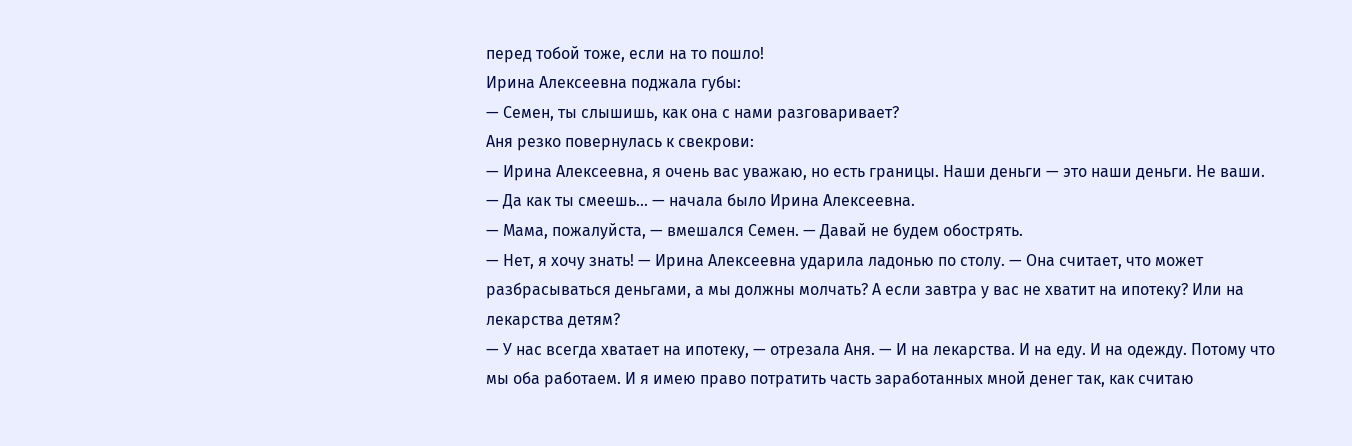перед тобой тоже, если на то пошло!
Ирина Алексеевна поджала губы:
— Семен, ты слышишь, как она с нами разговаривает?
Аня резко повернулась к свекрови:
— Ирина Алексеевна, я очень вас уважаю, но есть границы. Наши деньги — это наши деньги. Не ваши.
— Да как ты смеешь... — начала было Ирина Алексеевна.
— Мама, пожалуйста, — вмешался Семен. — Давай не будем обострять.
— Нет, я хочу знать! — Ирина Алексеевна ударила ладонью по столу. — Она считает, что может разбрасываться деньгами, а мы должны молчать? А если завтра у вас не хватит на ипотеку? Или на лекарства детям?
— У нас всегда хватает на ипотеку, — отрезала Аня. — И на лекарства. И на еду. И на одежду. Потому что мы оба работаем. И я имею право потратить часть заработанных мной денег так, как считаю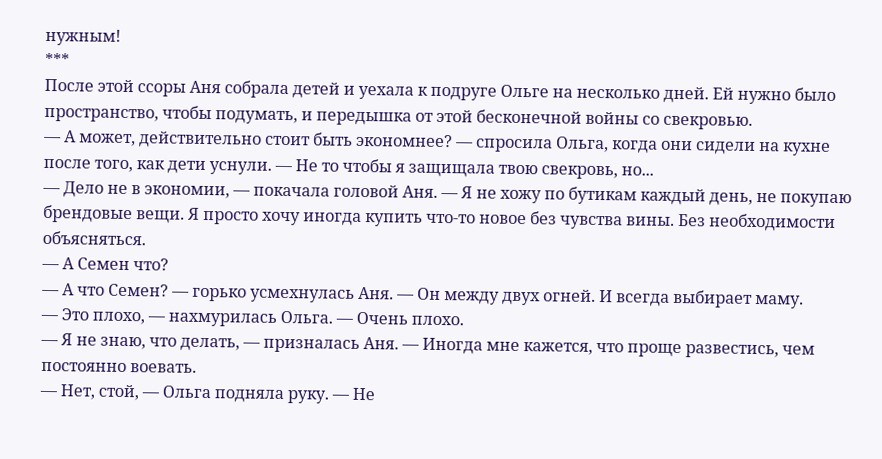нужным!
***
После этой ссоры Аня собрала детей и уехала к подруге Ольге на несколько дней. Ей нужно было пространство, чтобы подумать, и передышка от этой бесконечной войны со свекровью.
— А может, действительно стоит быть экономнее? — спросила Ольга, когда они сидели на кухне после того, как дети уснули. — Не то чтобы я защищала твою свекровь, но...
— Дело не в экономии, — покачала головой Аня. — Я не хожу по бутикам каждый день, не покупаю брендовые вещи. Я просто хочу иногда купить что-то новое без чувства вины. Без необходимости объясняться.
— А Семен что?
— А что Семен? — горько усмехнулась Аня. — Он между двух огней. И всегда выбирает маму.
— Это плохо, — нахмурилась Ольга. — Очень плохо.
— Я не знаю, что делать, — призналась Аня. — Иногда мне кажется, что проще развестись, чем постоянно воевать.
— Нет, стой, — Ольга подняла руку. — Не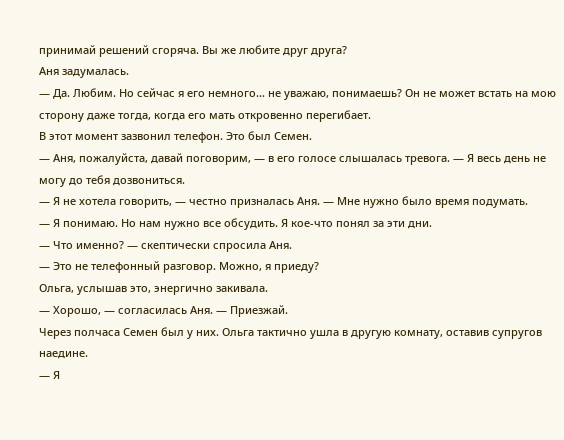принимай решений сгоряча. Вы же любите друг друга?
Аня задумалась.
— Да. Любим. Но сейчас я его немного... не уважаю, понимаешь? Он не может встать на мою сторону даже тогда, когда его мать откровенно перегибает.
В этот момент зазвонил телефон. Это был Семен.
— Аня, пожалуйста, давай поговорим, — в его голосе слышалась тревога. — Я весь день не могу до тебя дозвониться.
— Я не хотела говорить, — честно призналась Аня. — Мне нужно было время подумать.
— Я понимаю. Но нам нужно все обсудить. Я кое-что понял за эти дни.
— Что именно? — скептически спросила Аня.
— Это не телефонный разговор. Можно, я приеду?
Ольга, услышав это, энергично закивала.
— Хорошо, — согласилась Аня. — Приезжай.
Через полчаса Семен был у них. Ольга тактично ушла в другую комнату, оставив супругов наедине.
— Я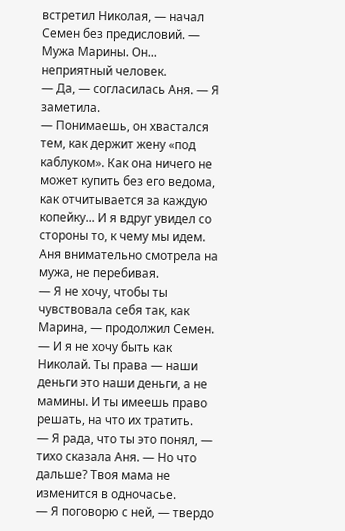встретил Николая, — начал Семен без предисловий. — Мужа Марины. Он... неприятный человек.
— Да, — согласилась Аня. — Я заметила.
— Понимаешь, он хвастался тем, как держит жену «под каблуком». Как она ничего не может купить без его ведома, как отчитывается за каждую копейку... И я вдруг увидел со стороны то, к чему мы идем.
Аня внимательно смотрела на мужа, не перебивая.
— Я не хочу, чтобы ты чувствовала себя так, как Марина, — продолжил Семен. — И я не хочу быть как Николай. Ты права — наши деньги это наши деньги, а не мамины. И ты имеешь право решать, на что их тратить.
— Я рада, что ты это понял, — тихо сказала Аня. — Но что дальше? Твоя мама не изменится в одночасье.
— Я поговорю с ней, — твердо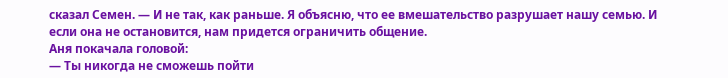сказал Семен. — И не так, как раньше. Я объясню, что ее вмешательство разрушает нашу семью. И если она не остановится, нам придется ограничить общение.
Аня покачала головой:
— Ты никогда не сможешь пойти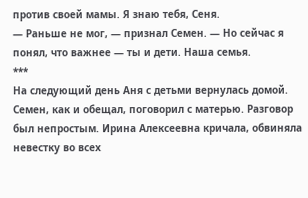против своей мамы. Я знаю тебя, Сеня.
— Раньше не мог, — признал Семен. — Но сейчас я понял, что важнее — ты и дети. Наша семья.
***
На следующий день Аня с детьми вернулась домой. Семен, как и обещал, поговорил с матерью. Разговор был непростым. Ирина Алексеевна кричала, обвиняла невестку во всех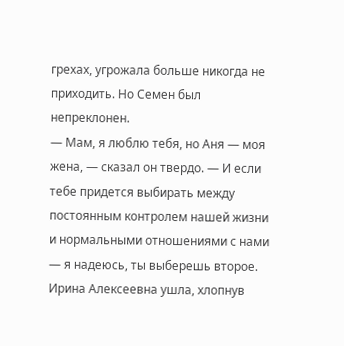грехах, угрожала больше никогда не приходить. Но Семен был непреклонен.
— Мам, я люблю тебя, но Аня — моя жена, — сказал он твердо. — И если тебе придется выбирать между постоянным контролем нашей жизни и нормальными отношениями с нами — я надеюсь, ты выберешь второе.
Ирина Алексеевна ушла, хлопнув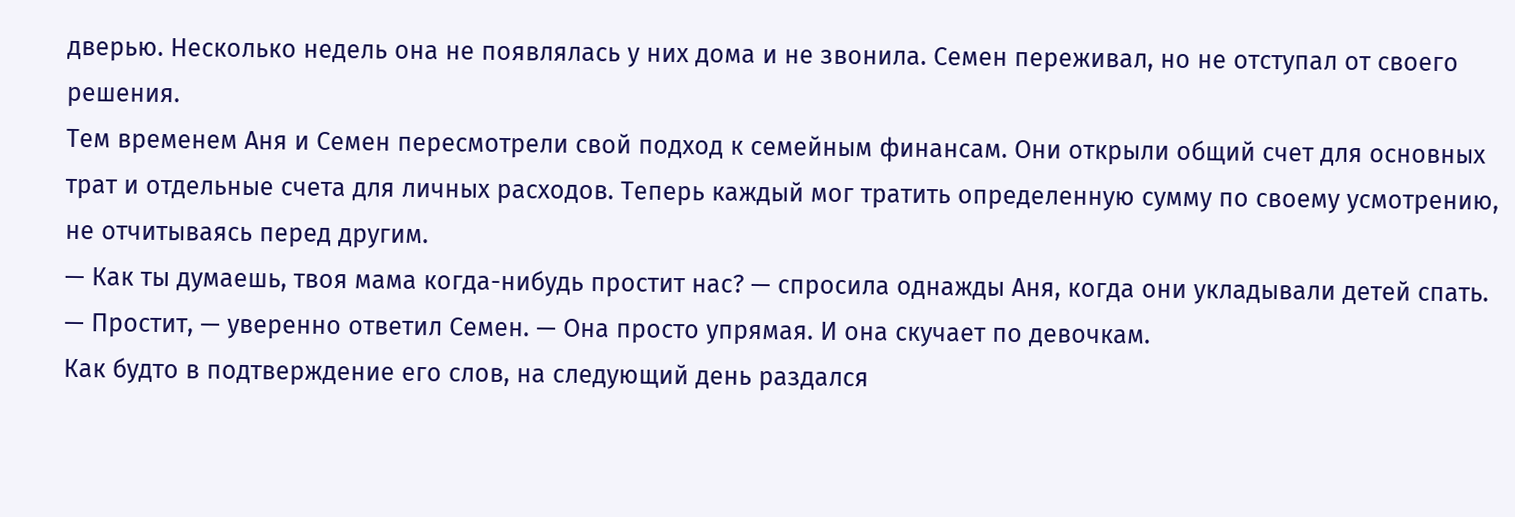дверью. Несколько недель она не появлялась у них дома и не звонила. Семен переживал, но не отступал от своего решения.
Тем временем Аня и Семен пересмотрели свой подход к семейным финансам. Они открыли общий счет для основных трат и отдельные счета для личных расходов. Теперь каждый мог тратить определенную сумму по своему усмотрению, не отчитываясь перед другим.
— Как ты думаешь, твоя мама когда-нибудь простит нас? — спросила однажды Аня, когда они укладывали детей спать.
— Простит, — уверенно ответил Семен. — Она просто упрямая. И она скучает по девочкам.
Как будто в подтверждение его слов, на следующий день раздался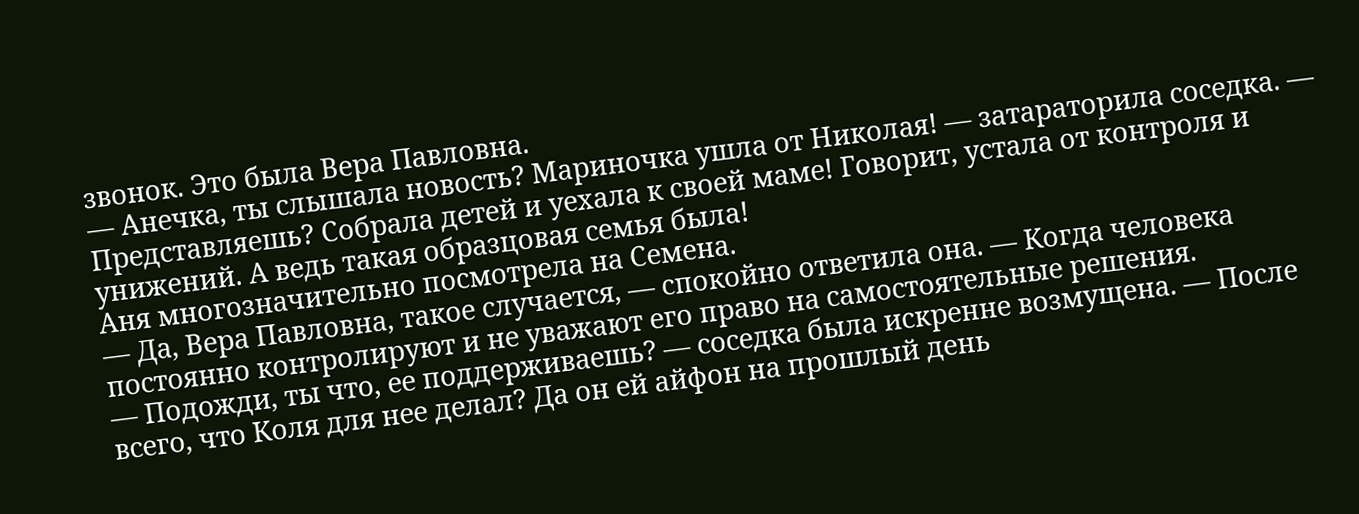звонок. Это была Вера Павловна.
— Анечка, ты слышала новость? Мариночка ушла от Николая! — затараторила соседка. — Представляешь? Собрала детей и уехала к своей маме! Говорит, устала от контроля и унижений. А ведь такая образцовая семья была!
Аня многозначительно посмотрела на Семена.
— Да, Вера Павловна, такое случается, — спокойно ответила она. — Когда человека постоянно контролируют и не уважают его право на самостоятельные решения.
— Подожди, ты что, ее поддерживаешь? — соседка была искренне возмущена. — После всего, что Коля для нее делал? Да он ей айфон на прошлый день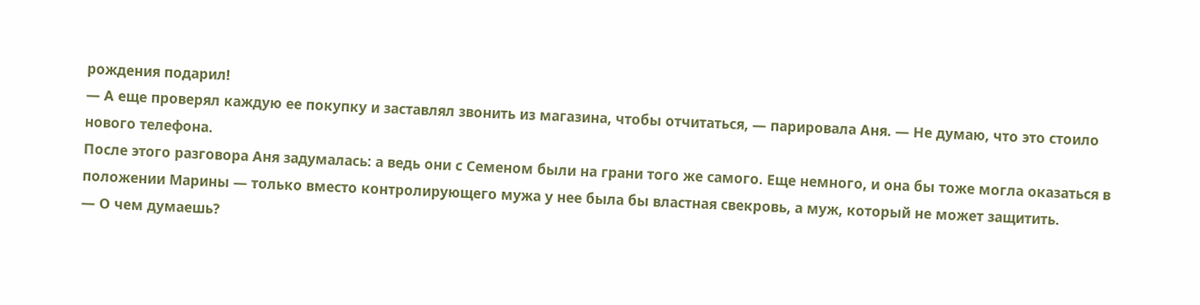рождения подарил!
— А еще проверял каждую ее покупку и заставлял звонить из магазина, чтобы отчитаться, — парировала Аня. — Не думаю, что это стоило нового телефона.
После этого разговора Аня задумалась: а ведь они с Семеном были на грани того же самого. Еще немного, и она бы тоже могла оказаться в положении Марины — только вместо контролирующего мужа у нее была бы властная свекровь, а муж, который не может защитить.
— О чем думаешь?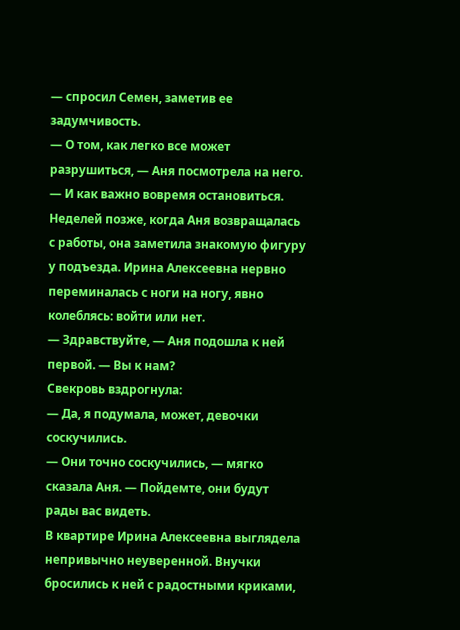— спросил Семен, заметив ее задумчивость.
— О том, как легко все может разрушиться, — Аня посмотрела на него. — И как важно вовремя остановиться.
Неделей позже, когда Аня возвращалась с работы, она заметила знакомую фигуру у подъезда. Ирина Алексеевна нервно переминалась с ноги на ногу, явно колеблясь: войти или нет.
— Здравствуйте, — Аня подошла к ней первой. — Вы к нам?
Свекровь вздрогнула:
— Да, я подумала, может, девочки соскучились.
— Они точно соскучились, — мягко сказала Аня. — Пойдемте, они будут рады вас видеть.
В квартире Ирина Алексеевна выглядела непривычно неуверенной. Внучки бросились к ней с радостными криками,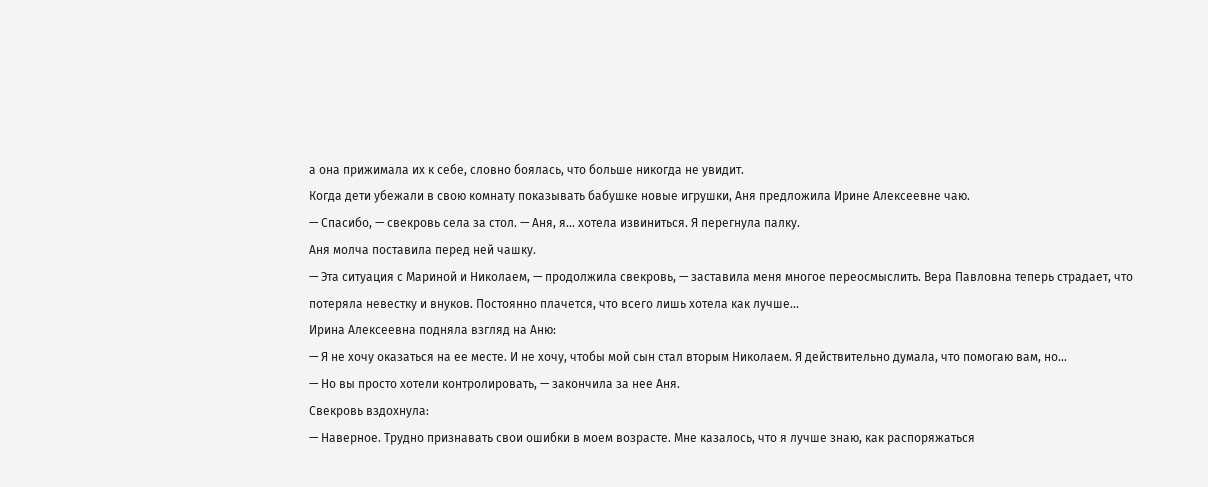а она прижимала их к себе, словно боялась, что больше никогда не увидит.
Когда дети убежали в свою комнату показывать бабушке новые игрушки, Аня предложила Ирине Алексеевне чаю.
— Спасибо, — свекровь села за стол. — Аня, я... хотела извиниться. Я перегнула палку.
Аня молча поставила перед ней чашку.
— Эта ситуация с Мариной и Николаем, — продолжила свекровь, — заставила меня многое переосмыслить. Вера Павловна теперь страдает, что потеряла невестку и внуков. Постоянно плачется, что всего лишь хотела как лучше...
Ирина Алексеевна подняла взгляд на Аню:
— Я не хочу оказаться на ее месте. И не хочу, чтобы мой сын стал вторым Николаем. Я действительно думала, что помогаю вам, но...
— Но вы просто хотели контролировать, — закончила за нее Аня.
Свекровь вздохнула:
— Наверное. Трудно признавать свои ошибки в моем возрасте. Мне казалось, что я лучше знаю, как распоряжаться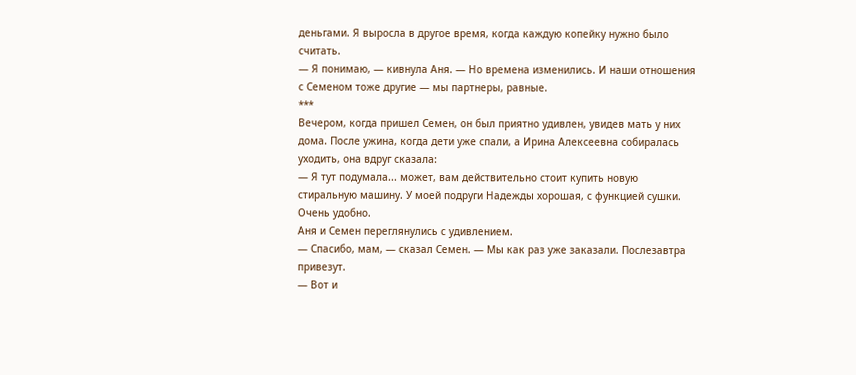деньгами. Я выросла в другое время, когда каждую копейку нужно было считать.
— Я понимаю, — кивнула Аня. — Но времена изменились. И наши отношения с Семеном тоже другие — мы партнеры, равные.
***
Вечером, когда пришел Семен, он был приятно удивлен, увидев мать у них дома. После ужина, когда дети уже спали, а Ирина Алексеевна собиралась уходить, она вдруг сказала:
— Я тут подумала... может, вам действительно стоит купить новую стиральную машину. У моей подруги Надежды хорошая, с функцией сушки. Очень удобно.
Аня и Семен переглянулись с удивлением.
— Спасибо, мам, — сказал Семен. — Мы как раз уже заказали. Послезавтра привезут.
— Вот и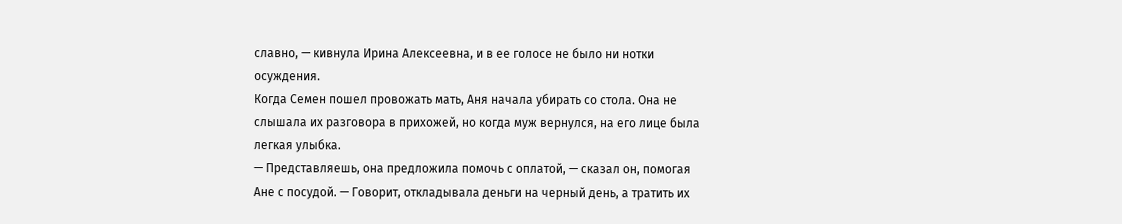славно, — кивнула Ирина Алексеевна, и в ее голосе не было ни нотки осуждения.
Когда Семен пошел провожать мать, Аня начала убирать со стола. Она не слышала их разговора в прихожей, но когда муж вернулся, на его лице была легкая улыбка.
— Представляешь, она предложила помочь с оплатой, — сказал он, помогая Ане с посудой. — Говорит, откладывала деньги на черный день, а тратить их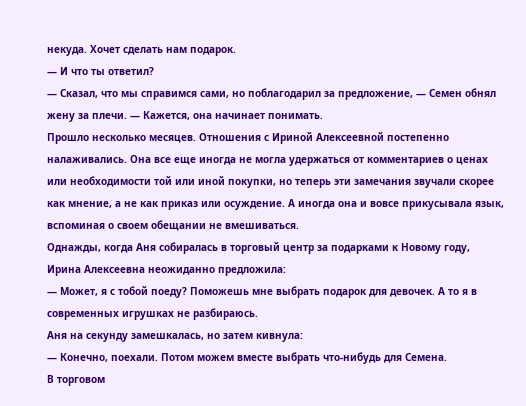некуда. Хочет сделать нам подарок.
— И что ты ответил?
— Сказал, что мы справимся сами, но поблагодарил за предложение, — Семен обнял жену за плечи. — Кажется, она начинает понимать.
Прошло несколько месяцев. Отношения с Ириной Алексеевной постепенно налаживались. Она все еще иногда не могла удержаться от комментариев о ценах или необходимости той или иной покупки, но теперь эти замечания звучали скорее как мнение, а не как приказ или осуждение. А иногда она и вовсе прикусывала язык, вспоминая о своем обещании не вмешиваться.
Однажды, когда Аня собиралась в торговый центр за подарками к Новому году, Ирина Алексеевна неожиданно предложила:
— Может, я с тобой поеду? Поможешь мне выбрать подарок для девочек. А то я в современных игрушках не разбираюсь.
Аня на секунду замешкалась, но затем кивнула:
— Конечно, поехали. Потом можем вместе выбрать что-нибудь для Семена.
В торговом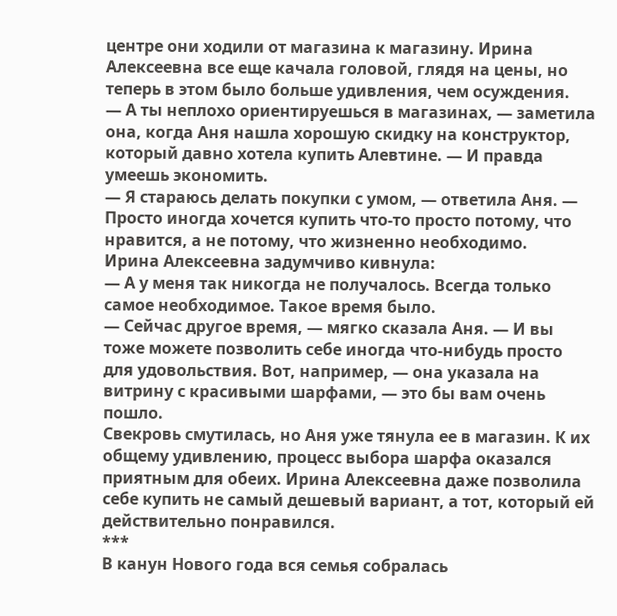центре они ходили от магазина к магазину. Ирина Алексеевна все еще качала головой, глядя на цены, но теперь в этом было больше удивления, чем осуждения.
— А ты неплохо ориентируешься в магазинах, — заметила она, когда Аня нашла хорошую скидку на конструктор, который давно хотела купить Алевтине. — И правда умеешь экономить.
— Я стараюсь делать покупки с умом, — ответила Аня. — Просто иногда хочется купить что-то просто потому, что нравится, а не потому, что жизненно необходимо.
Ирина Алексеевна задумчиво кивнула:
— А у меня так никогда не получалось. Всегда только самое необходимое. Такое время было.
— Сейчас другое время, — мягко сказала Аня. — И вы тоже можете позволить себе иногда что-нибудь просто для удовольствия. Вот, например, — она указала на витрину с красивыми шарфами, — это бы вам очень пошло.
Свекровь смутилась, но Аня уже тянула ее в магазин. К их общему удивлению, процесс выбора шарфа оказался приятным для обеих. Ирина Алексеевна даже позволила себе купить не самый дешевый вариант, а тот, который ей действительно понравился.
***
В канун Нового года вся семья собралась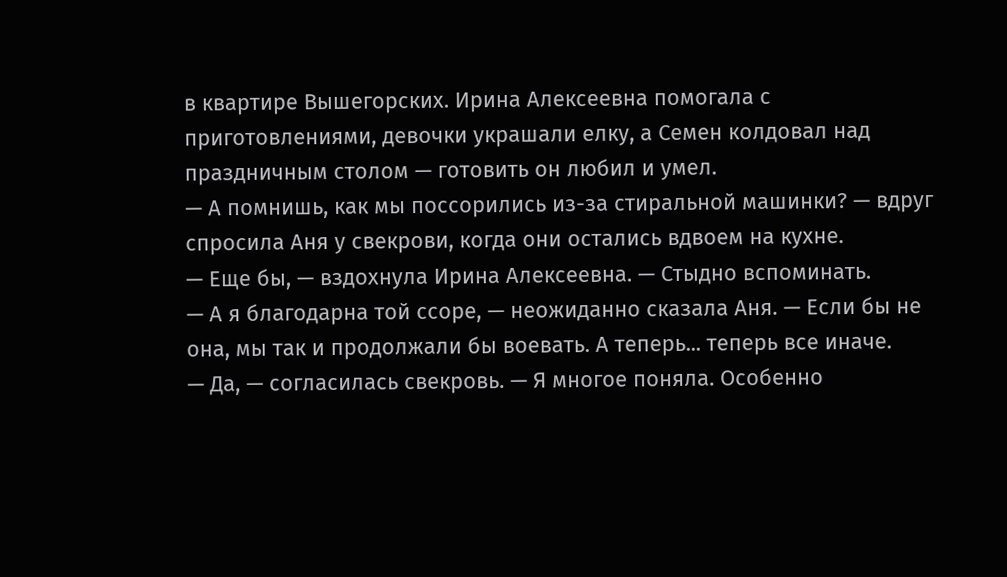в квартире Вышегорских. Ирина Алексеевна помогала с приготовлениями, девочки украшали елку, а Семен колдовал над праздничным столом — готовить он любил и умел.
— А помнишь, как мы поссорились из-за стиральной машинки? — вдруг спросила Аня у свекрови, когда они остались вдвоем на кухне.
— Еще бы, — вздохнула Ирина Алексеевна. — Стыдно вспоминать.
— А я благодарна той ссоре, — неожиданно сказала Аня. — Если бы не она, мы так и продолжали бы воевать. А теперь... теперь все иначе.
— Да, — согласилась свекровь. — Я многое поняла. Особенно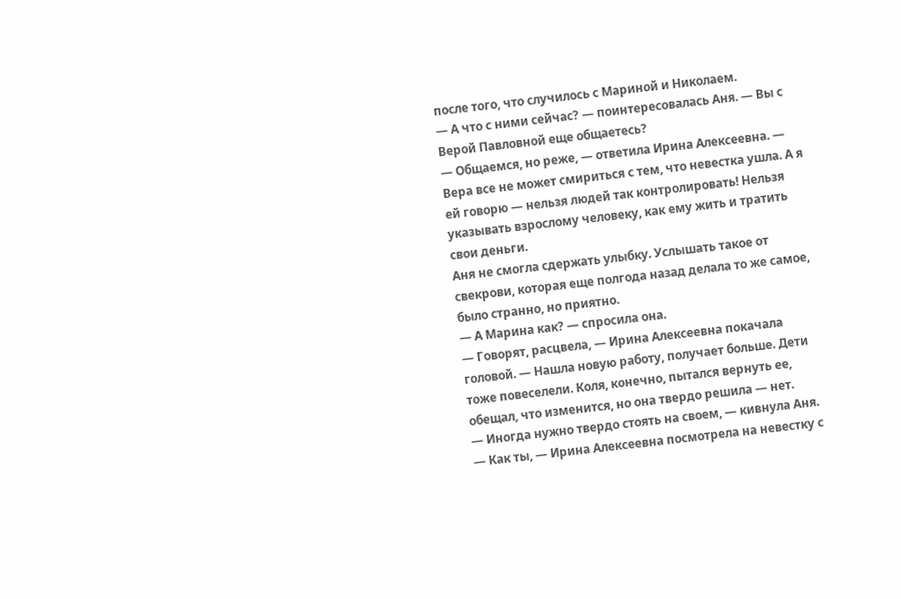после того, что случилось с Мариной и Николаем.
— А что с ними сейчас? — поинтересовалась Аня. — Вы с Верой Павловной еще общаетесь?
— Общаемся, но реже, — ответила Ирина Алексеевна. — Вера все не может смириться с тем, что невестка ушла. А я ей говорю — нельзя людей так контролировать! Нельзя указывать взрослому человеку, как ему жить и тратить свои деньги.
Аня не смогла сдержать улыбку. Услышать такое от свекрови, которая еще полгода назад делала то же самое, было странно, но приятно.
— А Марина как? — спросила она.
— Говорят, расцвела, — Ирина Алексеевна покачала головой. — Нашла новую работу, получает больше. Дети тоже повеселели. Коля, конечно, пытался вернуть ее, обещал, что изменится, но она твердо решила — нет.
— Иногда нужно твердо стоять на своем, — кивнула Аня.
— Как ты, — Ирина Алексеевна посмотрела на невестку с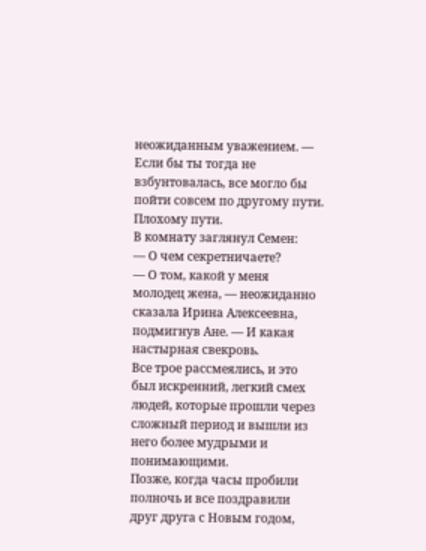неожиданным уважением. — Если бы ты тогда не взбунтовалась, все могло бы пойти совсем по другому пути. Плохому пути.
В комнату заглянул Семен:
— О чем секретничаете?
— О том, какой у меня молодец жена, — неожиданно сказала Ирина Алексеевна, подмигнув Ане. — И какая настырная свекровь.
Все трое рассмеялись, и это был искренний, легкий смех людей, которые прошли через сложный период и вышли из него более мудрыми и понимающими.
Позже, когда часы пробили полночь и все поздравили друг друга с Новым годом,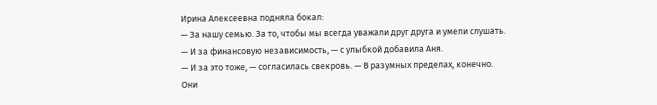Ирина Алексеевна подняла бокал:
— За нашу семью. За то, чтобы мы всегда уважали друг друга и умели слушать.
— И за финансовую независимость, — с улыбкой добавила Аня.
— И за это тоже, — согласилась свекровь. — В разумных пределах, конечно.
Они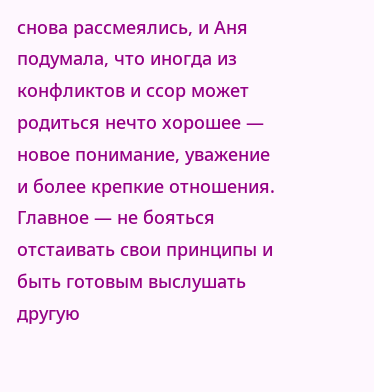снова рассмеялись, и Аня подумала, что иногда из конфликтов и ссор может родиться нечто хорошее — новое понимание, уважение и более крепкие отношения. Главное — не бояться отстаивать свои принципы и быть готовым выслушать другую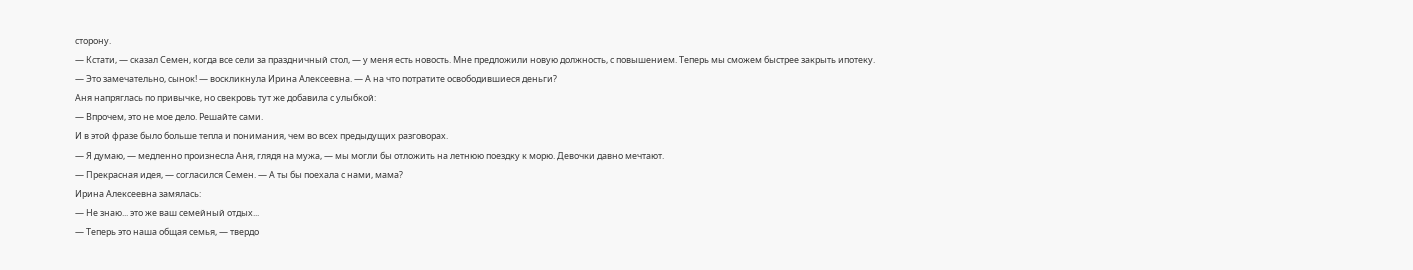сторону.
— Кстати, — сказал Семен, когда все сели за праздничный стол, — у меня есть новость. Мне предложили новую должность, с повышением. Теперь мы сможем быстрее закрыть ипотеку.
— Это замечательно, сынок! — воскликнула Ирина Алексеевна. — А на что потратите освободившиеся деньги?
Аня напряглась по привычке, но свекровь тут же добавила с улыбкой:
— Впрочем, это не мое дело. Решайте сами.
И в этой фразе было больше тепла и понимания, чем во всех предыдущих разговорах.
— Я думаю, — медленно произнесла Аня, глядя на мужа, — мы могли бы отложить на летнюю поездку к морю. Девочки давно мечтают.
— Прекрасная идея, — согласился Семен. — А ты бы поехала с нами, мама?
Ирина Алексеевна замялась:
— Не знаю... это же ваш семейный отдых...
— Теперь это наша общая семья, — твердо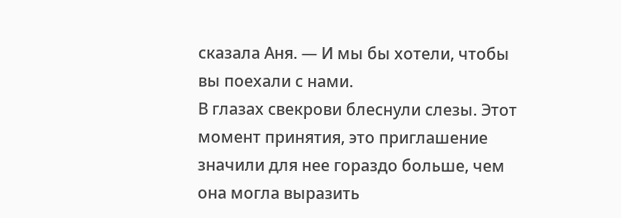сказала Аня. — И мы бы хотели, чтобы вы поехали с нами.
В глазах свекрови блеснули слезы. Этот момент принятия, это приглашение значили для нее гораздо больше, чем она могла выразить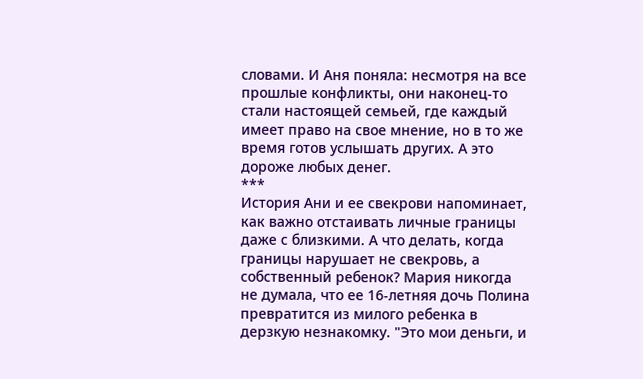словами. И Аня поняла: несмотря на все прошлые конфликты, они наконец-то стали настоящей семьей, где каждый имеет право на свое мнение, но в то же время готов услышать других. А это дороже любых денег.
***
История Ани и ее свекрови напоминает, как важно отстаивать личные границы даже с близкими. А что делать, когда границы нарушает не свекровь, а собственный ребенок? Мария никогда не думала, что ее 16-летняя дочь Полина превратится из милого ребенка в дерзкую незнакомку. "Это мои деньги, и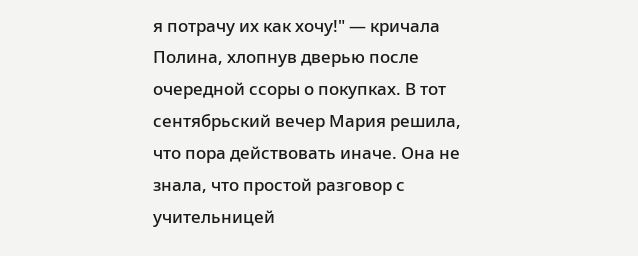я потрачу их как хочу!" — кричала Полина, хлопнув дверью после очередной ссоры о покупках. В тот сентябрьский вечер Мария решила, что пора действовать иначе. Она не знала, что простой разговор с учительницей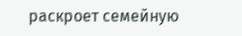раскроет семейную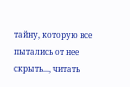тайну, которую все пытались от нее скрыть..., читать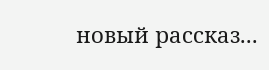новый рассказ...